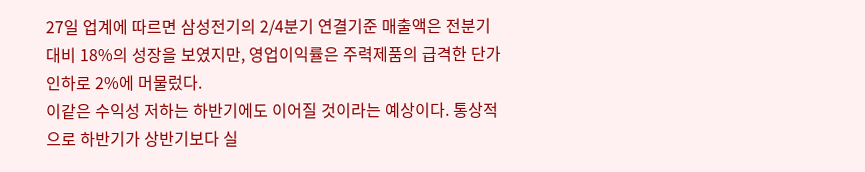27일 업계에 따르면 삼성전기의 2/4분기 연결기준 매출액은 전분기 대비 18%의 성장을 보였지만, 영업이익률은 주력제품의 급격한 단가 인하로 2%에 머물렀다.
이같은 수익성 저하는 하반기에도 이어질 것이라는 예상이다. 통상적으로 하반기가 상반기보다 실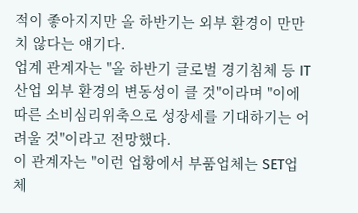적이 좋아지지만 올 하반기는 외부 환경이 만만치 않다는 얘기다.
업계 관계자는 "올 하반기 글로벌 경기침체 등 IT산업 외부 환경의 변동성이 클 것"이라며 "이에 따른 소비심리위축으로 성장세를 기대하기는 어려울 것"이라고 전망했다.
이 관계자는 "이런 업황에서 부품업체는 SET업체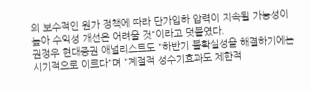의 보수적인 원가 정책에 따라 단가입하 압력이 지속될 가능성이 높아 수익성 개선은 어려울 것"이라고 덧붙였다.
권정우 현대증권 애널리스트도 "하반기 불확실성을 해결하기에는 시기적으로 이르다"며 "계절적 성수기효과도 제한적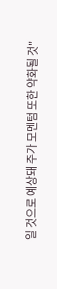일 것으로 예상돼 주가 모멘텀 또한 약화될 것"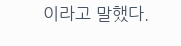이라고 말했다.